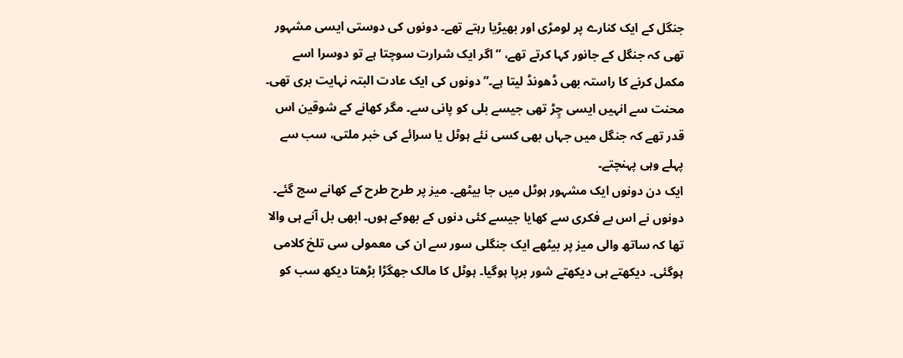جنگل کے ایک کنارے پر لومڑی اور بھیڑیا رہتے تھے۔ دونوں کی دوستی ایسی مشہور تھی کہ جنگل کے جانور کہا کرتے تھے، “اگر ایک شرارت سوچتا ہے تو دوسرا اسے مکمل کرنے کا راستہ بھی ڈھونڈ لیتا ہے۔” دونوں کی ایک عادت البتہ نہایت بری تھی۔ محنت سے انہیں ایسی چِڑ تھی جیسے بلی کو پانی سے۔ مگر کھانے کے شوقین اس قدر تھے کہ جنگل میں جہاں بھی کسی نئے ہوٹل یا سرائے کی خبر ملتی، سب سے پہلے وہی پہنچتے۔
ایک دن دونوں ایک مشہور ہوٹل میں جا بیٹھے۔ میز پر طرح طرح کے کھانے سج گئے۔ دونوں نے اس بے فکری سے کھایا جیسے کئی دنوں کے بھوکے ہوں۔ ابھی بل آنے ہی والا تھا کہ ساتھ والی میز پر بیٹھے ایک جنگلی سور سے ان کی معمولی سی تلخ کلامی ہوگئی۔ دیکھتے ہی دیکھتے شور برپا ہوگیا۔ ہوٹل کا مالک جھگڑا بڑھتا دیکھ سب کو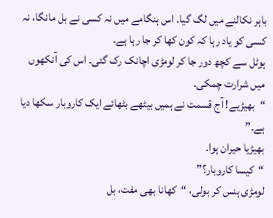باہر نکالنے میں لگ گیا۔ اس ہنگامے میں نہ کسی نے بل مانگا، نہ کسی کو یاد رہا کہ کون کھا کر جا رہا ہے۔
ہوٹل سے کچھ دور جا کر لومڑی اچانک رک گئی۔ اس کی آنکھوں میں شرارت چمکی۔
“بھیڑیے! آج قسمت نے ہمیں بیٹھے بٹھائے ایک کاروبار سکھا دیا ہے۔”
بھیڑیا حیران ہوا۔
“کیسا کاروبار؟”
لومڑی ہنس کر بولی، “کھانا بھی مفت، بل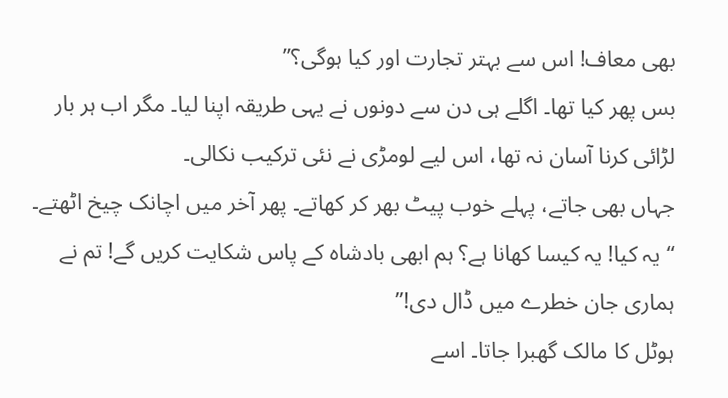بھی معاف! اس سے بہتر تجارت اور کیا ہوگی؟”
بس پھر کیا تھا۔ اگلے ہی دن سے دونوں نے یہی طریقہ اپنا لیا۔ مگر اب ہر بار لڑائی کرنا آسان نہ تھا، اس لیے لومڑی نے نئی ترکیب نکالی۔
جہاں بھی جاتے، پہلے خوب پیٹ بھر کر کھاتے۔ پھر آخر میں اچانک چیخ اٹھتے۔
“یہ کیا! یہ کیسا کھانا ہے؟ ہم ابھی بادشاہ کے پاس شکایت کریں گے! تم نے ہماری جان خطرے میں ڈال دی!”
ہوٹل کا مالک گھبرا جاتا۔ اسے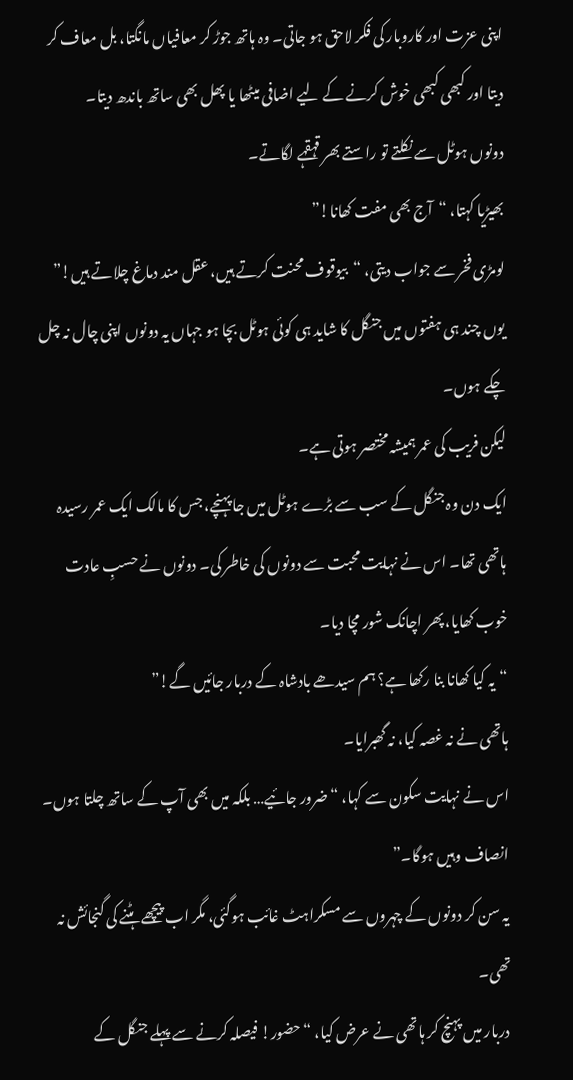اپنی عزت اور کاروبار کی فکر لاحق ہو جاتی۔ وہ ہاتھ جوڑ کر معافیاں مانگتا، بل معاف کر دیتا اور کبھی کبھی خوش کرنے کے لیے اضافی میٹھا یا پھل بھی ساتھ باندھ دیتا۔
دونوں ہوٹل سے نکلتے تو راستے بھر قہقہے لگاتے۔
بھیڑیا کہتا، “آج بھی مفت کھانا!”
لومڑی فخر سے جواب دیتی، “بیوقوف محنت کرتے ہیں، عقل مند دماغ چلاتے ہیں!”
یوں چند ہی ہفتوں میں جنگل کا شاید ہی کوئی ہوٹل بچا ہو جہاں یہ دونوں اپنی چال نہ چل چکے ہوں۔
لیکن فریب کی عمر ہمیشہ مختصر ہوتی ہے۔
ایک دن وہ جنگل کے سب سے بڑے ہوٹل میں جا پہنچے، جس کا مالک ایک عمر رسیدہ ہاتھی تھا۔ اس نے نہایت محبت سے دونوں کی خاطر کی۔ دونوں نے حسبِ عادت خوب کھایا، پھر اچانک شور مچا دیا۔
“یہ کیا کھانا بنا رکھا ہے؟ ہم سیدھے بادشاہ کے دربار جائیں گے!”
ہاتھی نے نہ غصہ کیا، نہ گھبرایا۔
اس نے نہایت سکون سے کہا، “ضرور جائیے… بلکہ میں بھی آپ کے ساتھ چلتا ہوں۔ انصاف وہیں ہوگا۔”
یہ سن کر دونوں کے چہروں سے مسکراہٹ غائب ہوگئی، مگر اب پیچھے ہٹنے کی گنجائش نہ تھی۔
دربار میں پہنچ کر ہاتھی نے عرض کیا، “حضور! فیصلہ کرنے سے پہلے جنگل کے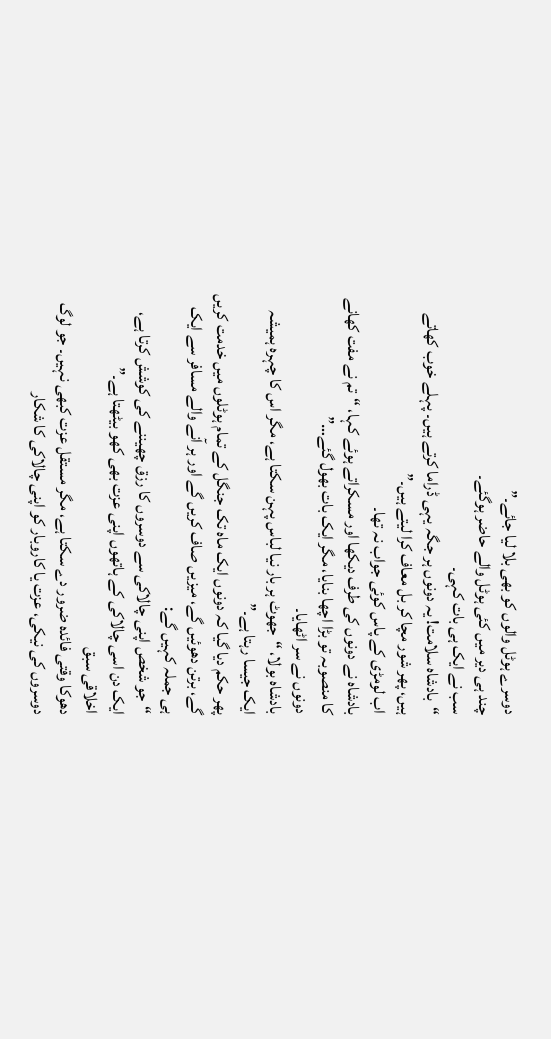دوسرے ہوٹل والوں کو بھی بلا لیا جائے۔”
چند ہی دیر میں کئی ہوٹل والے حاضر ہوگئے۔
سب نے ایک ہی بات کہی۔
“بادشاہ سلامت! یہ دونوں ہر جگہ یہی ڈراما کرتے ہیں۔ پہلے خوب کھاتے ہیں، پھر شور مچا کر بل معاف کرا لیتے ہیں۔”
اب لومڑی کے پاس کوئی جواب نہ تھا۔
بادشاہ نے دونوں کی طرف دیکھا اور مسکراتے ہوئے کہا، “تم نے مفت کھانے کا منصوبہ تو بڑا اچھا بنایا، مگر ایک بات بھول گئے…”
دونوں نے سر اٹھایا۔
بادشاہ بولا، “جھوٹ ہر بار نیا لباس پہن سکتا ہے، مگر اس کا چہرہ ہمیشہ ایک جیسا رہتا ہے۔”
پھر حکم دیا گیا کہ دونوں ایک ماہ تک جنگل کے تمام ہوٹلوں میں خدمت کریں گے، برتن دھوئیں گے، میزیں صاف کریں گے اور ہر آنے والے مسافر سے ایک ہی جملہ کہیں گے:
“جو شخص اپنی چالاکی سے دوسروں کا رزق چھیننے کی کوشش کرتا ہے، ایک دن اسی چالاکی کے ہاتھوں اپنی عزت بھی کھو بیٹھتا ہے۔”
اخلاقی سبق
دھوکا وقتی فائدہ ضرور دے سکتا ہے، مگر مستقل عزت کبھی نہیں۔ جو لوگ دوسروں کی نیکی، عزت یا کاروبار کو اپنی چالاکی کا شکار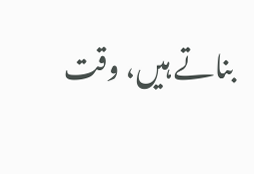بناتے ہیں، وقت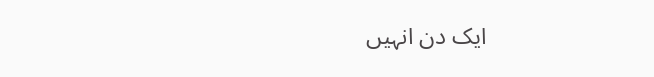ایک دن انہیں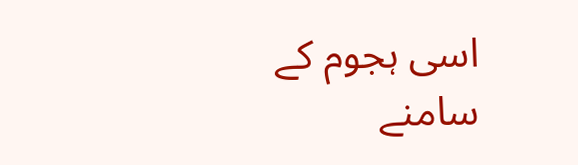اسی ہجوم کے سامنے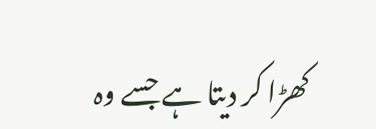کھڑا کر دیتا ہے جسے وہ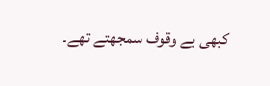کبھی بے وقوف سمجھتے تھے۔